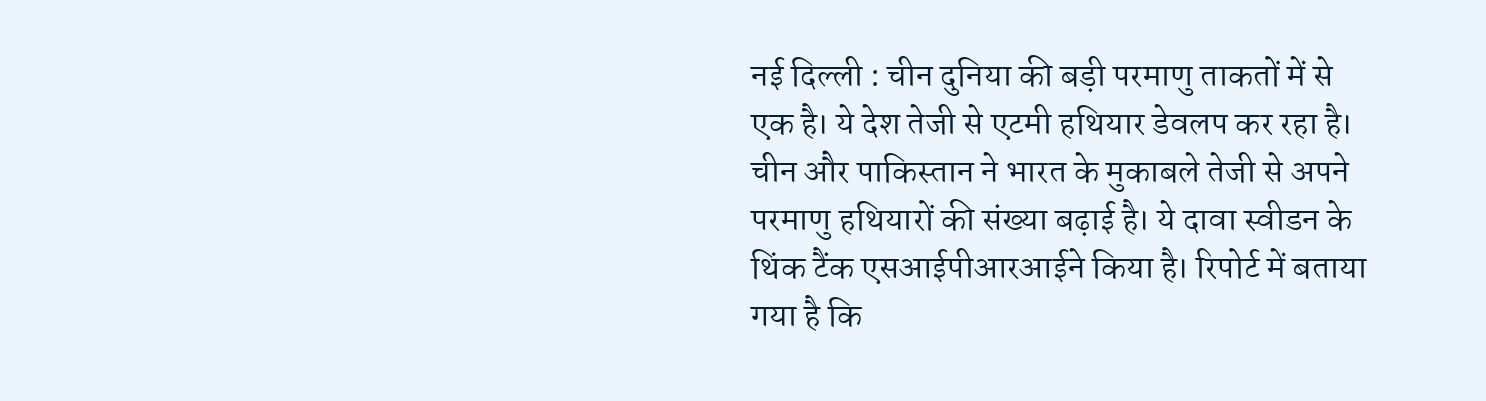नई दिल्ली : चीन दुनिया की बड़ी परमाणु ताकतों में से एक है। ये देश तेजी से एटमी हथियार डेवलप कर रहा है। चीन और पाकिस्तान ने भारत के मुकाबले तेजी से अपने परमाणु हथियारों की संख्या बढ़ाई है। ये दावा स्वीडन के थिंक टैंक एसआईपीआरआईने किया है। रिपोर्ट में बताया गया है कि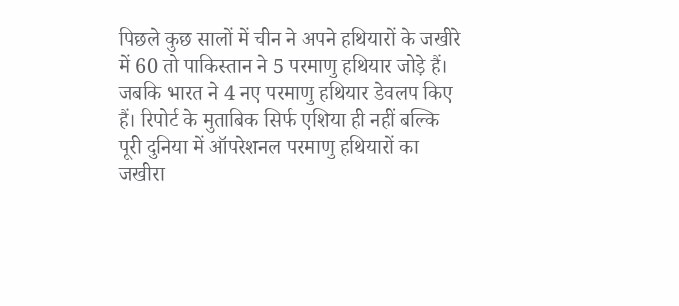पिछले कुछ सालों में चीन ने अपने हथियारों के जखीरे में 60 तो पाकिस्तान ने 5 परमाणु हथियार जोड़े हैं। जबकि भारत ने 4 नए परमाणु हथियार डेवलप किए हैं। रिपोर्ट के मुताबिक सिर्फ एशिया ही नहीं बल्कि पूरी दुनिया में ऑपरेशनल परमाणु हथियारों का जखीरा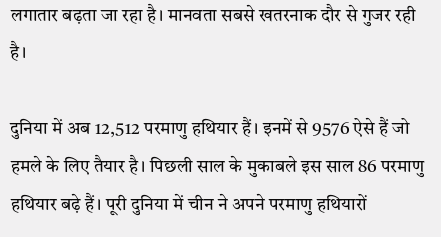लगातार बढ़ता जा रहा है। मानवता सबसे खतरनाक दौर से गुजर रही है।

दुनिया में अब 12,512 परमाणु हथियार हैं। इनमें से 9576 ऐसे हैं जो हमले के लिए तैयार है। पिछली साल के मुकाबले इस साल 86 परमाणु हथियार बढ़े हैं। पूरी दुनिया में चीन ने अपने परमाणु हथियारों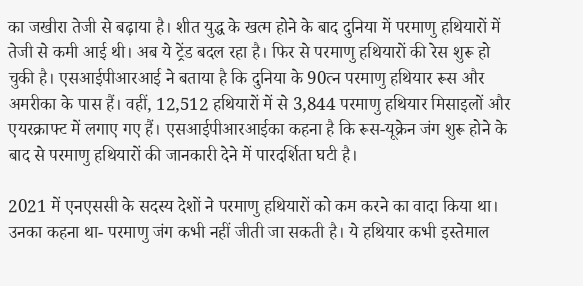का जखीरा तेजी से बढ़ाया है। शीत युद्ध के खत्म होने के बाद दुनिया में परमाणु हथियारों में तेजी से कमी आई थी। अब ये ट्रेंड बदल रहा है। फिर से परमाणु हथियारों की रेस शुरू हो चुकी है। एसआईपीआरआई ने बताया है कि दुनिया के 90त्न परमाणु हथियार रूस और अमरीका के पास हैं। वहीं, 12,512 हथियारों में से 3,844 परमाणु हथियार मिसाइलों और एयरक्राफ्ट में लगाए गए हैं। एसआईपीआरआईका कहना है कि रूस-यूक्रेन जंग शुरू होने के बाद से परमाणु हथियारों की जानकारी देने में पारदर्शिता घटी है।

2021 में एनएससी के सदस्य देशों ने परमाणु हथियारों को कम करने का वादा किया था। उनका कहना था- परमाणु जंग कभी नहीं जीती जा सकती है। ये हथियार कभी इस्तेमाल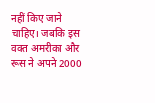नहीं किए जाने चाहिए। जबकि इस वक्त अमरीका और रूस ने अपने 2000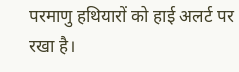परमाणु हथियारों को हाई अलर्ट पर रखा है।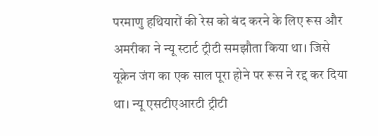परमाणु हथियारों की रेस को बंद करने के लिए रूस और अमरीका ने न्यू स्टार्ट ट्रीटी समझौता किया था। जिसे यूक्रेन जंग का एक साल पूरा होने पर रूस ने रद्द कर दिया था। न्यू एसटीएआरटी ट्रीटी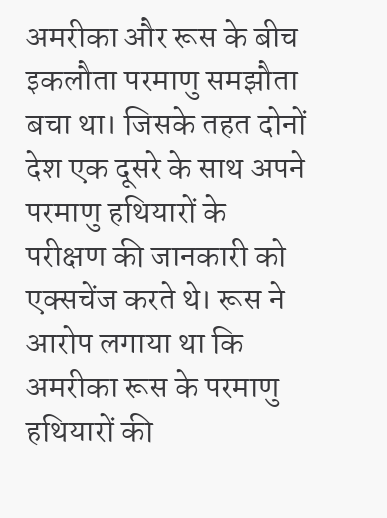अमरीका और रूस के बीच इकलौता परमाणु समझौता बचा था। जिसके तहत दोनों देश एक दूसरे के साथ अपने परमाणु हथियारों के परीक्षण की जानकारी को एक्सचेंज करते थे। रूस ने आरोप लगाया था कि अमरीका रूस के परमाणु हथियारों की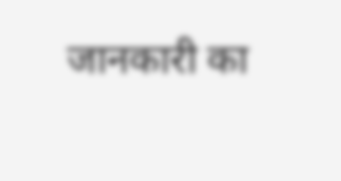जानकारी का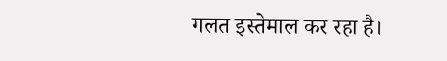गलत इस्तेमाल कर रहा है।